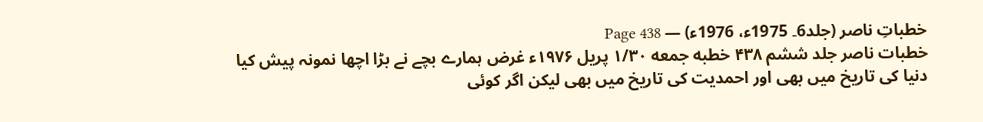خطباتِ ناصر (جلد6۔ 1975ء، 1976ء) — Page 438
خطبات ناصر جلد ششم ۴۳۸ خطبه جمعه ۱/۳۰ پریل ۱۹۷۶ء غرض ہمارے بچے نے بڑا اچھا نمونہ پیش کیا دنیا کی تاریخ میں بھی اور احمدیت کی تاریخ میں بھی لیکن اگر کوئی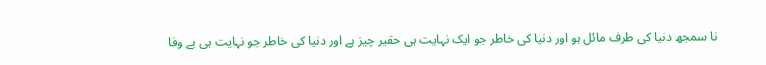نا سمجھ دنیا کی طرف مائل ہو اور دنیا کی خاطر جو ایک نہایت ہی حقیر چیز ہے اور دنیا کی خاطر جو نہایت ہی بے وفا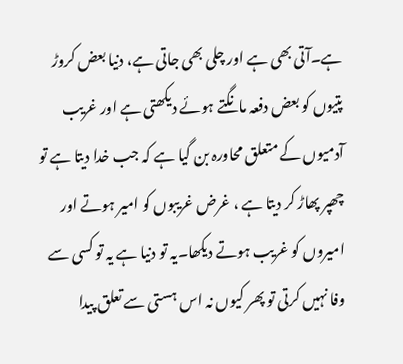ہے۔آتی بھی ہے اور چلی بھی جاتی ہے، دنیا بعض کروڑ پتیوں کو بعض دفعہ مانگتے ہوئے دیکھتی ہے اور غریب آدمیوں کے متعلق محاورہ بن گیا ہے کہ جب خدا دیتا ہے تو چھپر پھاڑ کر دیتا ہے ، غرض غریبوں کو امیر ہوتے اور امیروں کو غریب ہوتے دیکھا۔یہ تو دنیا ہے یہ تو کسی سے وفا نہیں کرتی تو پھر کیوں نہ اس ہستی سے تعلق پیدا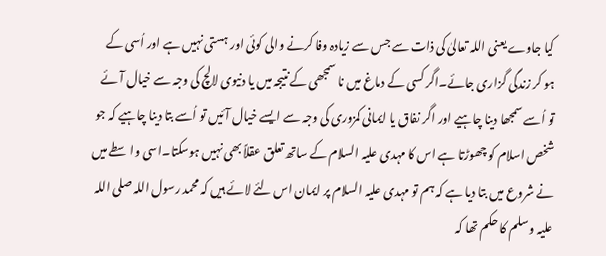کیا جاوے یعنی اللہ تعالیٰ کی ذات سے جس سے زیادہ وفا کرنے والی کوئی اور ہستی نہیں ہے اور اُسی کے ہو کر زندگی گزاری جائے۔اگر کسی کے دماغ میں نا سمجھی کے نتیجہ میں یا دنیوی لالچ کی وجہ سے خیال آئے تو اُسے سمجھا دینا چاہیے اور اگر نفاق یا ایمانی کمزوری کی وجہ سے ایسے خیال آئیں تو اُسے بتا دینا چاہیے کہ جو شخص اسلام کو چھوڑتا ہے اس کا مہدی علیہ السلام کے ساتھ تعلق عقلاً بھی نہیں ہوسکتا۔اسی واسطے میں نے شروع میں بتا دیا ہے کہ ہم تو مہدی علیہ السلام پر ایمان اس لئے لائے ہیں کہ محمد رسول اللہ صلی اللہ علیہ وسلم کا حکم تھا کہ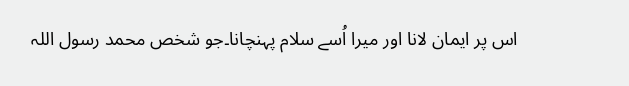اس پر ایمان لانا اور میرا اُسے سلام پہنچانا۔جو شخص محمد رسول اللہ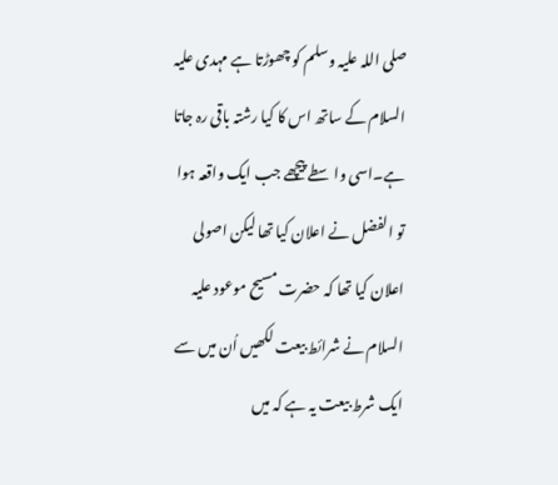صلی اللہ علیہ وسلم کو چھوڑتا ہے مہدی علیہ السلام کے ساتھ اس کا کیا رشتہ باقی رہ جاتا ہے۔اسی واسطے پیچھے جب ایک واقعہ ہوا تو الفضل نے اعلان کیا تھا لیکن اصولی اعلان کیا تھا کہ حضرت مسیح موعود علیہ السلام نے شرائط بیعت لکھیں اُن میں سے ایک شرط بیعت یہ ہے کہ میں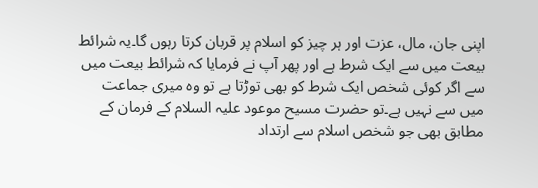اپنی جان، مال، عزت اور ہر چیز کو اسلام پر قربان کرتا رہوں گا۔یہ شرائط بیعت میں سے ایک شرط ہے اور پھر آپ نے فرمایا کہ شرائط بیعت میں سے اگر کوئی شخص ایک شرط کو بھی توڑتا ہے تو وہ میری جماعت میں سے نہیں ہے۔تو حضرت مسیح موعود علیہ السلام کے فرمان کے مطابق بھی جو شخص اسلام سے ارتداد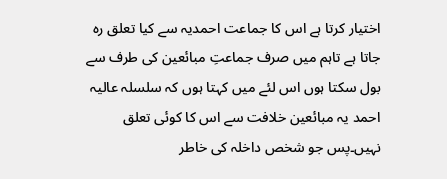اختیار کرتا ہے اس کا جماعت احمدیہ سے کیا تعلق رہ جاتا ہے تاہم میں صرف جماعتِ مبائعین کی طرف سے بول سکتا ہوں اس لئے میں کہتا ہوں کہ سلسلہ عالیہ احمد یہ مبائعین خلافت سے اس کا کوئی تعلق نہیں۔پس جو شخص داخلہ کی خاطر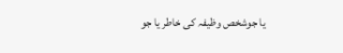یا جوشخص وظیفہ کی خاطر یا جو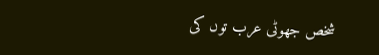شخص جھوٹی عرب توں کی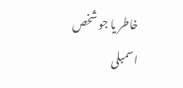خاطر یا جو شخص اسمبلی